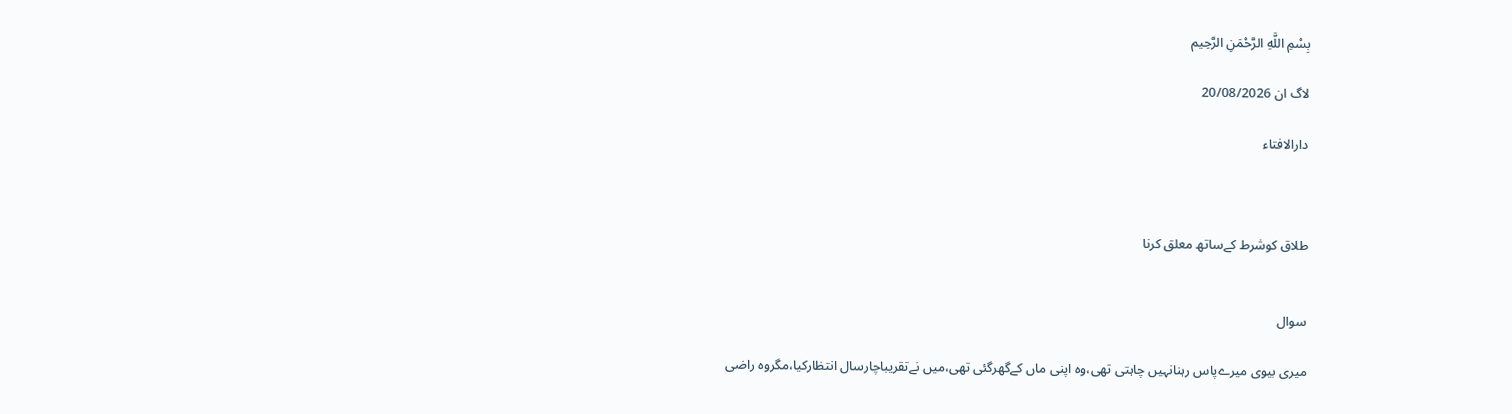بِسْمِ اللَّهِ الرَّحْمَنِ الرَّحِيم

لاگ ان 20/08/2026

دارالافتاء



طلاق کوشرط کےساتھ معلق کرنا


سوال

میری بیوی میرےپاس رہنانہیں چاہتی تھی،وہ اپنی ماں کےگھرگئی تھی،میں نےتقریباچارسال انتظارکیا،مگروہ راضی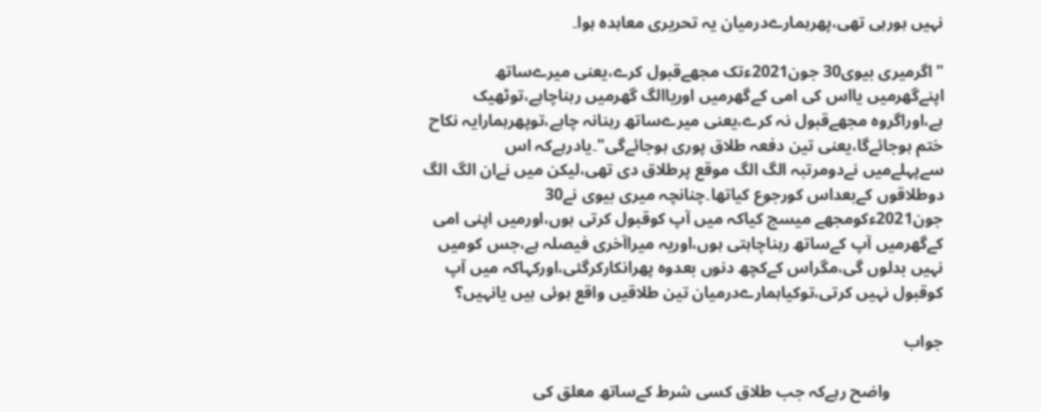نہیں ہورہی تھی،پھرہمارےدرمیان یہ تحریری معاہدہ ہوا۔

"اگرمیری بیوی30 جون2021ءتک مجھےقبول کرے،یعنی میرےساتھ اپنےگھرمیں یااس کی امی کےگھرمیں اوریاالگ گھرمیں رہناچاہے،توٹھیک ہے،اوراگروہ مجھےقبول نہ کرے،یعنی میرےساتھ رہنانہ چاہے،توپھرہمارایہ نکاح ختم ہوجائےگا،یعنی تین دفعہ طلاق پوری ہوجائےگی"۔یادرہےکہ اس سےپہلےمیں نےدومرتبہ الگ الگ موقع پرطلاق دی تھی،لیکن میں نےان الگ الگ دوطلاقوں کےبعداس کورجوع کیاتھا۔چنانچہ میری بیوی نے30 جون2021ءکومجھے میسج کیاکہ میں آپ کوقبول کرتی ہوں،اورمیں اپنی امی کےگھرمیں آپ کےساتھ رہناچاہتی ہوں،اوریہ میراآخری فیصلہ ہے،جس کومیں نہیں بدلوں گی،مگراس کےکچھ دنوں بعدوہ پھرانکارکرگئی،اورکہاکہ میں آپ کوقبول نہیں کرتی،توکیاہمارےدرمیان تین طلاقیں واقع ہوئی ہیں یانہیں؟

جواب

             واضح رہےکہ جب طلاق کسی شرط کےساتھ معلق کی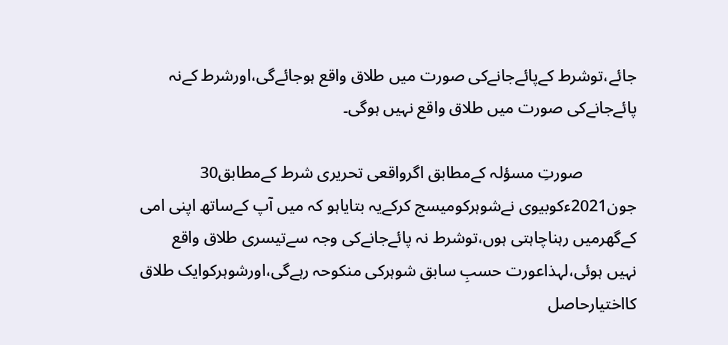جائے،توشرط کےپائےجانےکی صورت میں طلاق واقع ہوجائےگی،اورشرط کےنہ پائےجانےکی صورت میں طلاق واقع نہیں ہوگی۔

             صورتِ مسؤلہ کےمطابق اگرواقعی تحریری شرط کےمطابق30 جون2021ءکوبیوی نےشوہرکومیسج کرکےیہ بتایاہو کہ میں آپ کےساتھ اپنی امی کےگھرمیں رہناچاہتی ہوں،توشرط نہ پائےجانےکی وجہ سےتیسری طلاق واقع نہیں ہوئی،لہذاعورت حسبِ سابق شوہرکی منکوحہ رہےگی،اورشوہرکوایک طلاق کااختیارحاصل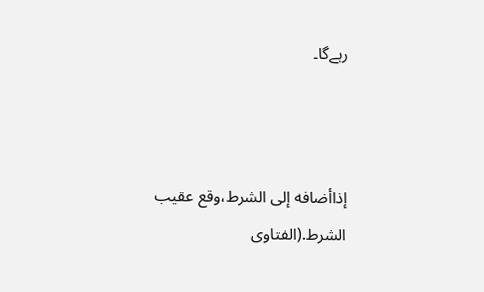رہےگا۔



إذاأضافه إلی الشرط،وقع عقیب الشرط.(الفتاوی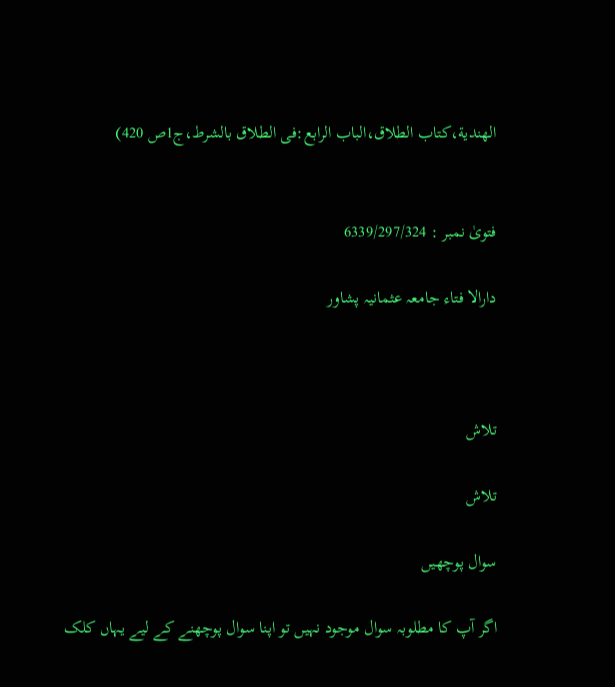الھندیة،کتاب الطلاق،الباب الرابع:فی الطلاق بالشرط،ج1ص 420)


فتویٰ نمبر : 6339/297/324

دارالا فتاء جامعہ عثمانیہ پشاور



تلاش

تلاش

سوال پوچھیں

اگر آپ کا مطلوبہ سوال موجود نہیں تو اپنا سوال پوچھنے کے لیے یہاں کلک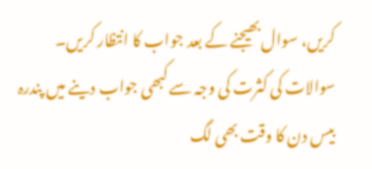کریں، سوال بھیجنے کے بعد جواب کا انتظار کریں۔ سوالات کی کثرت کی وجہ سے کبھی جواب دینے میں پندرہ بیس دن کا وقت بھی لگ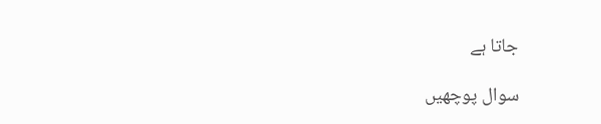جاتا ہے

سوال پوچھیں